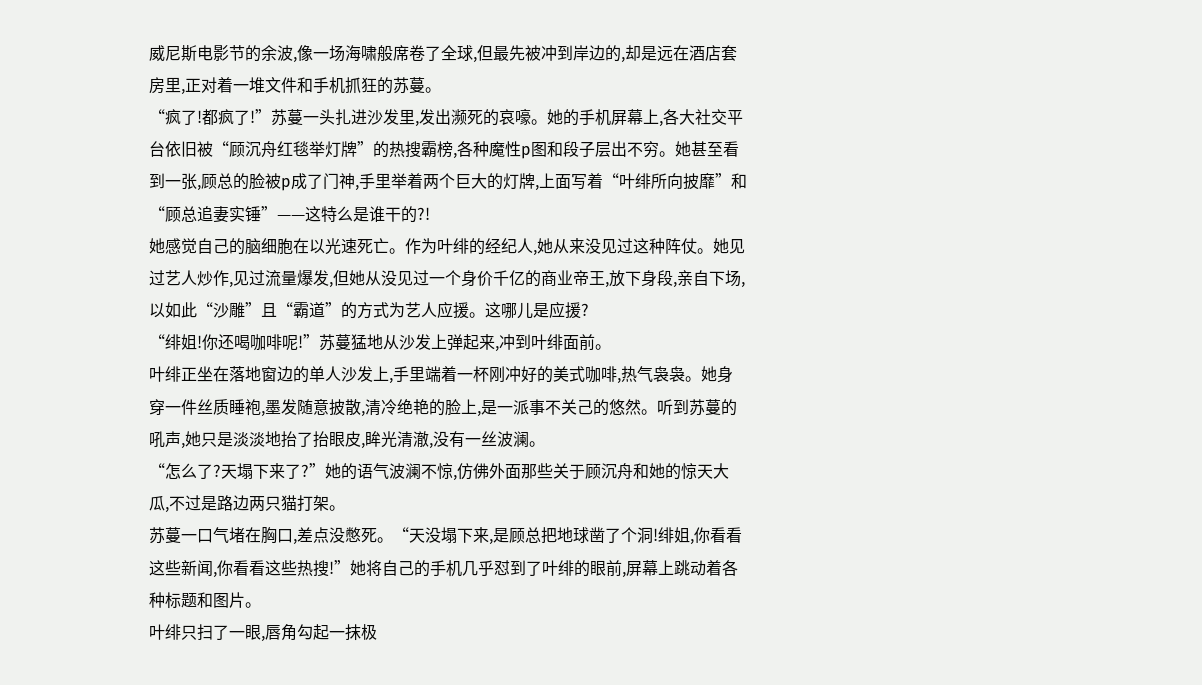威尼斯电影节的余波,像一场海啸般席卷了全球,但最先被冲到岸边的,却是远在酒店套房里,正对着一堆文件和手机抓狂的苏蔓。
“疯了!都疯了!”苏蔓一头扎进沙发里,发出濒死的哀嚎。她的手机屏幕上,各大社交平台依旧被“顾沉舟红毯举灯牌”的热搜霸榜,各种魔性p图和段子层出不穷。她甚至看到一张,顾总的脸被p成了门神,手里举着两个巨大的灯牌,上面写着“叶绯所向披靡”和“顾总追妻实锤”——这特么是谁干的?!
她感觉自己的脑细胞在以光速死亡。作为叶绯的经纪人,她从来没见过这种阵仗。她见过艺人炒作,见过流量爆发,但她从没见过一个身价千亿的商业帝王,放下身段,亲自下场,以如此“沙雕”且“霸道”的方式为艺人应援。这哪儿是应援?
“绯姐!你还喝咖啡呢!”苏蔓猛地从沙发上弹起来,冲到叶绯面前。
叶绯正坐在落地窗边的单人沙发上,手里端着一杯刚冲好的美式咖啡,热气袅袅。她身穿一件丝质睡袍,墨发随意披散,清冷绝艳的脸上,是一派事不关己的悠然。听到苏蔓的吼声,她只是淡淡地抬了抬眼皮,眸光清澈,没有一丝波澜。
“怎么了?天塌下来了?”她的语气波澜不惊,仿佛外面那些关于顾沉舟和她的惊天大瓜,不过是路边两只猫打架。
苏蔓一口气堵在胸口,差点没憋死。“天没塌下来,是顾总把地球凿了个洞!绯姐,你看看这些新闻,你看看这些热搜!”她将自己的手机几乎怼到了叶绯的眼前,屏幕上跳动着各种标题和图片。
叶绯只扫了一眼,唇角勾起一抹极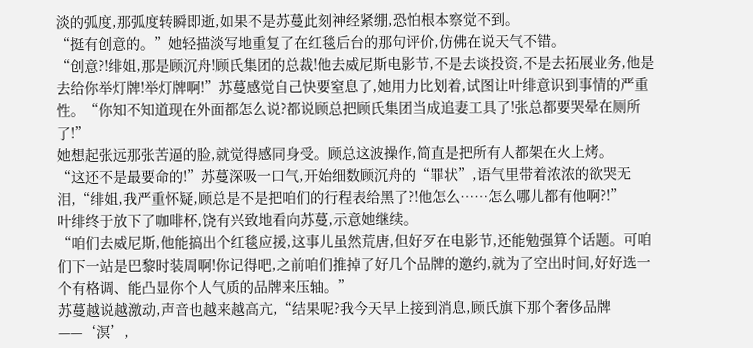淡的弧度,那弧度转瞬即逝,如果不是苏蔓此刻神经紧绷,恐怕根本察觉不到。
“挺有创意的。”她轻描淡写地重复了在红毯后台的那句评价,仿佛在说天气不错。
“创意?!绯姐,那是顾沉舟!顾氏集团的总裁!他去威尼斯电影节,不是去谈投资,不是去拓展业务,他是去给你举灯牌!举灯牌啊!”苏蔓感觉自己快要窒息了,她用力比划着,试图让叶绯意识到事情的严重性。“你知不知道现在外面都怎么说?都说顾总把顾氏集团当成追妻工具了!张总都要哭晕在厕所了!”
她想起张远那张苦逼的脸,就觉得感同身受。顾总这波操作,简直是把所有人都架在火上烤。
“这还不是最要命的!”苏蔓深吸一口气,开始细数顾沉舟的“罪状”,语气里带着浓浓的欲哭无泪,“绯姐,我严重怀疑,顾总是不是把咱们的行程表给黑了?!他怎么……怎么哪儿都有他啊?!”
叶绯终于放下了咖啡杯,饶有兴致地看向苏蔓,示意她继续。
“咱们去威尼斯,他能搞出个红毯应援,这事儿虽然荒唐,但好歹在电影节,还能勉强算个话题。可咱们下一站是巴黎时装周啊!你记得吧,之前咱们推掉了好几个品牌的邀约,就为了空出时间,好好选一个有格调、能凸显你个人气质的品牌来压轴。”
苏蔓越说越激动,声音也越来越高亢,“结果呢?我今天早上接到消息,顾氏旗下那个奢侈品牌——‘溟’,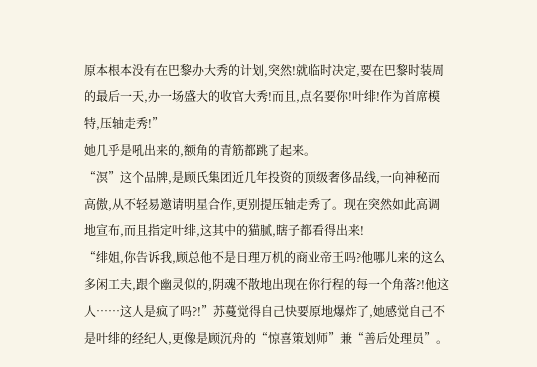原本根本没有在巴黎办大秀的计划,突然!就临时决定,要在巴黎时装周的最后一天,办一场盛大的收官大秀!而且,点名要你!叶绯!作为首席模特,压轴走秀!”
她几乎是吼出来的,额角的青筋都跳了起来。
“溟”这个品牌,是顾氏集团近几年投资的顶级奢侈品线,一向神秘而高傲,从不轻易邀请明星合作,更别提压轴走秀了。现在突然如此高调地宣布,而且指定叶绯,这其中的猫腻,瞎子都看得出来!
“绯姐,你告诉我,顾总他不是日理万机的商业帝王吗?他哪儿来的这么多闲工夫,跟个幽灵似的,阴魂不散地出现在你行程的每一个角落?!他这人……这人是疯了吗?!”苏蔓觉得自己快要原地爆炸了,她感觉自己不是叶绯的经纪人,更像是顾沉舟的“惊喜策划师”兼“善后处理员”。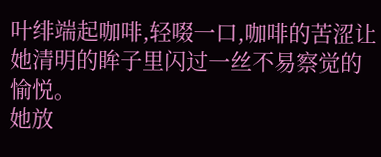叶绯端起咖啡,轻啜一口,咖啡的苦涩让她清明的眸子里闪过一丝不易察觉的愉悦。
她放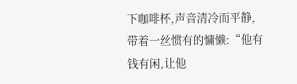下咖啡杯,声音清冷而平静,带着一丝惯有的慵懒:“他有钱有闲,让他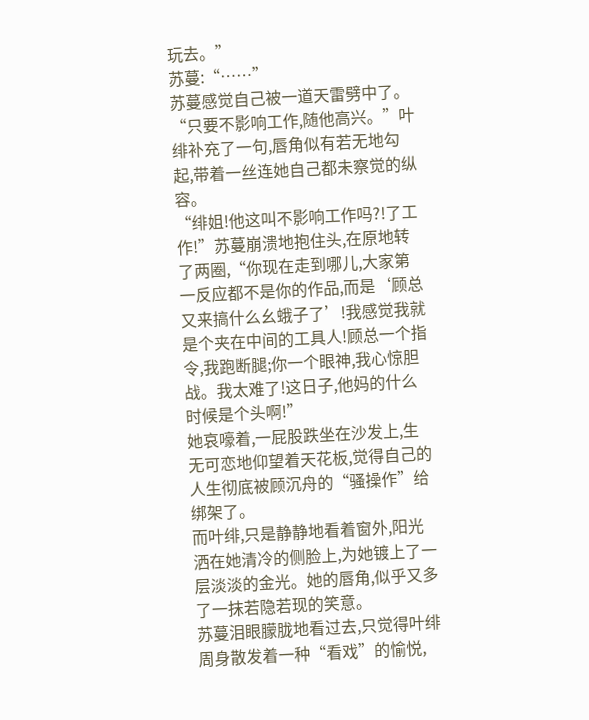玩去。”
苏蔓:“……”
苏蔓感觉自己被一道天雷劈中了。
“只要不影响工作,随他高兴。”叶绯补充了一句,唇角似有若无地勾起,带着一丝连她自己都未察觉的纵容。
“绯姐!他这叫不影响工作吗?!了工作!”苏蔓崩溃地抱住头,在原地转了两圈,“你现在走到哪儿,大家第一反应都不是你的作品,而是‘顾总又来搞什么幺蛾子了’!我感觉我就是个夹在中间的工具人!顾总一个指令,我跑断腿;你一个眼神,我心惊胆战。我太难了!这日子,他妈的什么时候是个头啊!”
她哀嚎着,一屁股跌坐在沙发上,生无可恋地仰望着天花板,觉得自己的人生彻底被顾沉舟的“骚操作”给绑架了。
而叶绯,只是静静地看着窗外,阳光洒在她清冷的侧脸上,为她镀上了一层淡淡的金光。她的唇角,似乎又多了一抹若隐若现的笑意。
苏蔓泪眼朦胧地看过去,只觉得叶绯周身散发着一种“看戏”的愉悦,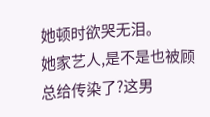她顿时欲哭无泪。
她家艺人,是不是也被顾总给传染了?这男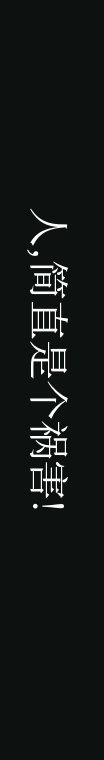人,简直是个祸害!